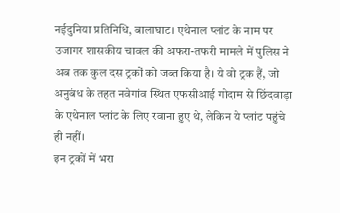नईदुनिया प्रतिनिधि, बालाघाट। एथेनाल प्लांट के नाम पर उजागर शासकीय चावल की अफरा-तफरी मामले में पुलिस ने अब तक कुल दस ट्रकों को जब्त किया है। ये वो ट्रक हैं, जो अनुबंध के तहत नवेगांव स्थित एफसीआई गोदाम से छिंदवाड़ा के एथेनाल प्लांट के लिए रवाना हुए थे, लेकिन ये प्लांट पहुंचे ही नहीं।
इन ट्रकों में भरा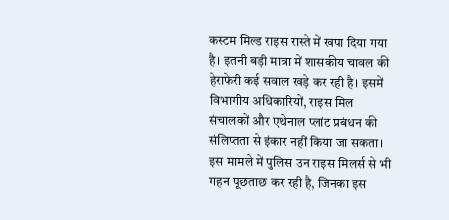कस्टम मिल्ड राइस रास्ते में खपा दिया गया है। इतनी बड़ी मात्रा में शासकीय चावल की हेराफेरी कई सवाल खड़े कर रही है। इसमें विभागीय अधिकारियों, राइस मिल संचालकों और एथेनाल प्लांट प्रबंधन की संलिप्तता से इंकार नहीं किया जा सकता।
इस मामले में पुलिस उन राइस मिलर्स से भी गहन पूछताछ कर रही है, जिनका इस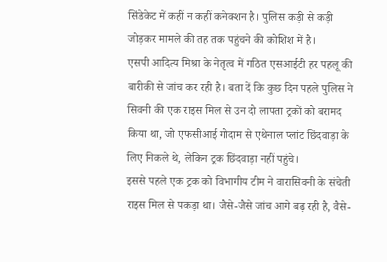सिंडेकेट में कहीं न कहीं कनेक्शन है। पुलिस कड़ी से कड़ी जोड़कर मामले की तह तक पहुंचने की कोशिश में है।
एसपी आदित्य मिश्रा के नेतृत्व में गठित एसआईटी हर पहलू की बारीकी से जांच कर रही है। बता दें कि कुछ दिन पहले पुलिस ने सिवनी की एक राइस मिल से उन दो लापता ट्रकों को बरामद किया था, जो एफसीआई गोदाम से एथेनाल प्लांट छिंदवाड़ा के लिए निकले थे, लेकिन ट्रक छिंदवाड़ा नहीं पहुंचे।
इससे पहले एक ट्रक को विभागीय टीम ने वारासिवनी के संचेती राइस मिल से पकड़ा था। जैसे-जैसे जांच आगे बढ़ रही है, वैसे-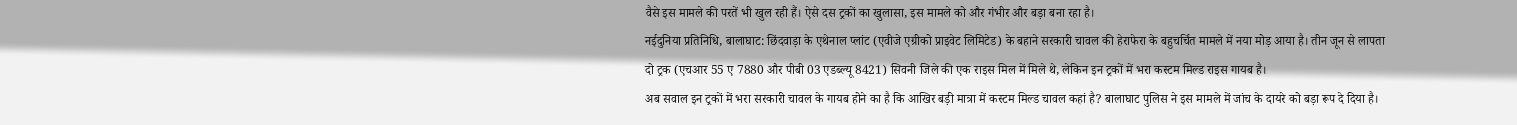वैसे इस मामले की परतें भी खुल रही हैं। ऐसे दस ट्रकों का खुलासा, इस मामले को और गंभीर और बड़ा बना रहा है।
नईदुनिया प्रतिनिधि, बालाघाट: छिंदवाड़ा के एथेनाल प्लांट (एवीजे एग्रीको प्राइवेट लिमिटेड) के बहाने सरकारी चावल की हेराफेरा के बहुचर्चित मामले में नया मोड़ आया है। तीन जून से लापता दो ट्रक (एचआर 55 ए 7880 और पीबी 03 एडब्ल्यू 8421) सिवनी जिले की एक राइस मिल में मिले थे, लेकिन इन ट्रकों में भरा कस्टम मिल्ड राइस गायब है।
अब सवाल इन ट्रकों में भरा सरकारी चावल के गायब होने का है कि आखिर बड़ी मात्रा में कस्टम मिल्ड चावल कहां है? बालाघाट पुलिस ने इस मामले में जांच के दायरे को बड़ा रूप दे दिया है।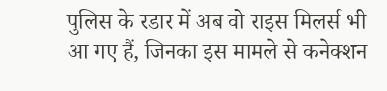पुलिस के रडार में अब वो राइस मिलर्स भी आ गए हैं, जिनका इस मामले से कनेक्शन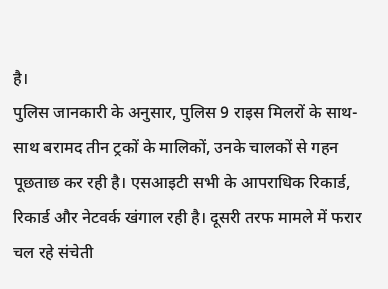है।
पुलिस जानकारी के अनुसार, पुलिस 9 राइस मिलरों के साथ-साथ बरामद तीन ट्रकों के मालिकों, उनके चालकों से गहन पूछताछ कर रही है। एसआइटी सभी के आपराधिक रिकार्ड, रिकार्ड और नेटवर्क खंगाल रही है। दूसरी तरफ मामले में फरार चल रहे संचेती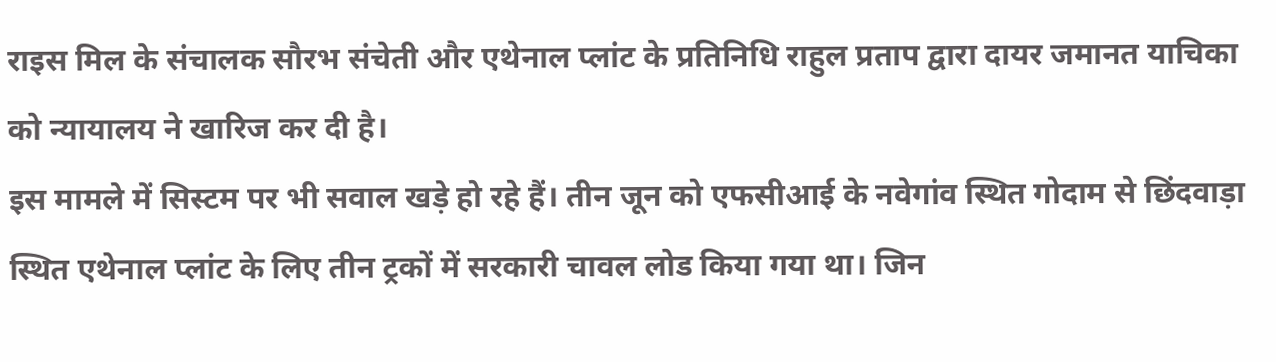राइस मिल के संचालक सौरभ संचेती और एथेनाल प्लांट के प्रतिनिधि राहुल प्रताप द्वारा दायर जमानत याचिका को न्यायालय ने खारिज कर दी है।
इस मामले में सिस्टम पर भी सवाल खड़े हो रहे हैं। तीन जून को एफसीआई के नवेगांव स्थित गोदाम से छिंदवाड़ा स्थित एथेनाल प्लांट के लिए तीन ट्रकों में सरकारी चावल लोड किया गया था। जिन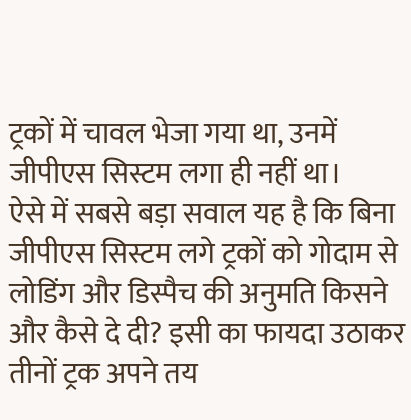ट्रकों में चावल भेजा गया था, उनमें जीपीएस सिस्टम लगा ही नहीं था।
ऐसे में सबसे बड़ा सवाल यह है कि बिना जीपीएस सिस्टम लगे ट्रकों को गोदाम से लोडिंग और डिस्पैच की अनुमति किसने और कैसे दे दी? इसी का फायदा उठाकर तीनों ट्रक अपने तय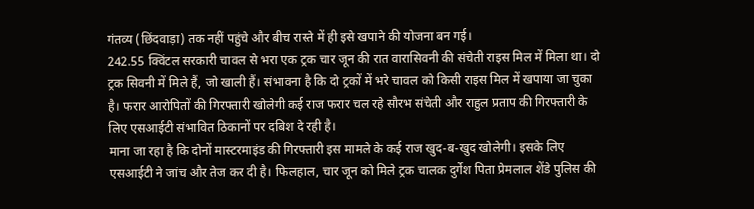गंतव्य (छिंदवाड़ा) तक नहीं पहुंचे और बीच रास्ते में ही इसे खपाने की योजना बन गई।
242.55 क्विंटल सरकारी चावल से भरा एक ट्रक चार जून की रात वारासिवनी की संचेती राइस मिल में मिला था। दो ट्रक सिवनी में मिले हैं, जो खाली हैं। संभावना है कि दो ट्रकों में भरे चावल को किसी राइस मिल में खपाया जा चुका है। फरार आरोपितों की गिरफ्तारी खोलेगी कई राज फरार चल रहे सौरभ संचेती और राहुल प्रताप की गिरफ्तारी के लिए एसआईटी संभावित ठिकानों पर दबिश दे रही है।
माना जा रहा है कि दोनों मास्टरमाइंड की गिरफ्तारी इस मामले के कई राज खुद-ब-खुद खोलेगी। इसके लिए एसआईटी ने जांच और तेज कर दी है। फिलहाल, चार जून को मिले ट्रक चालक दुर्गेश पिता प्रेमलाल शेंडे पुलिस की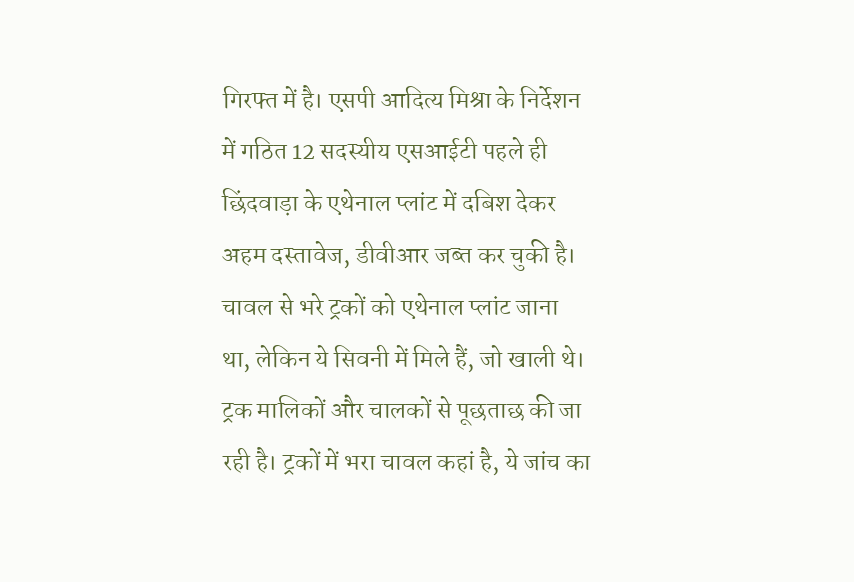गिरफ्त में है। एसपी आदित्य मिश्रा के निर्देशन में गठित 12 सदस्यीय एसआईटी पहले ही छिंदवाड़ा के एथेनाल प्लांट में दबिश देकर अहम दस्तावेज, डीवीआर जब्त कर चुकी है।
चावल से भरे ट्रकों को एथेनाल प्लांट जाना था, लेकिन ये सिवनी में मिले हैं, जो खाली थे। ट्रक मालिकों और चालकों से पूछताछ की जा रही है। ट्रकों में भरा चावल कहां है, ये जांच का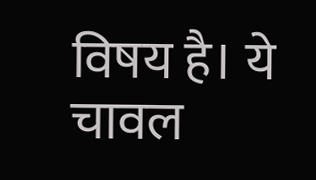विषय है। ये चावल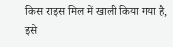किस राइस मिल में खाली किया गया है, इसे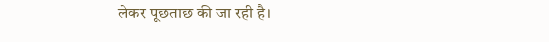लेकर पूछताछ की जा रही है।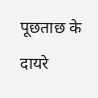पूछताछ के दायरे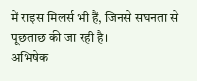में राइस मिलर्स भी हैं, जिनसे सघनता से पूछताछ की जा रही है।
अभिषेक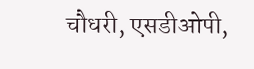चौधरी, एसडीओपी,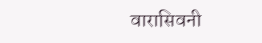वारासिवनी